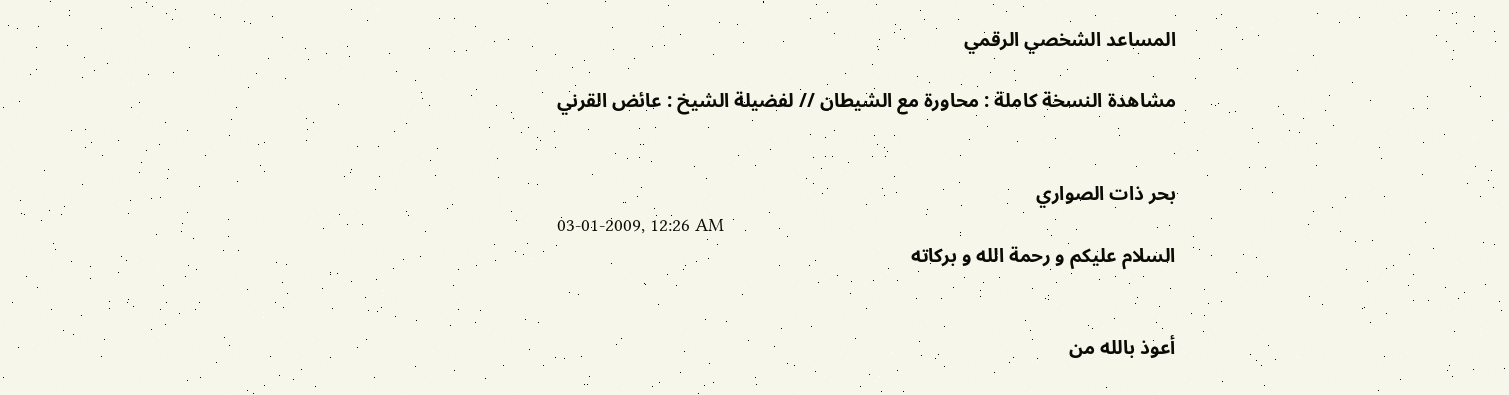المساعد الشخصي الرقمي

مشاهدة النسخة كاملة : محاورة مع الشيطان // لفضيلة الشيخ : عائض القرني


بحر ذات الصواري
03-01-2009, 12:26 AM
السلام عليكم و رحمة الله و بركاته


أعوذ بالله من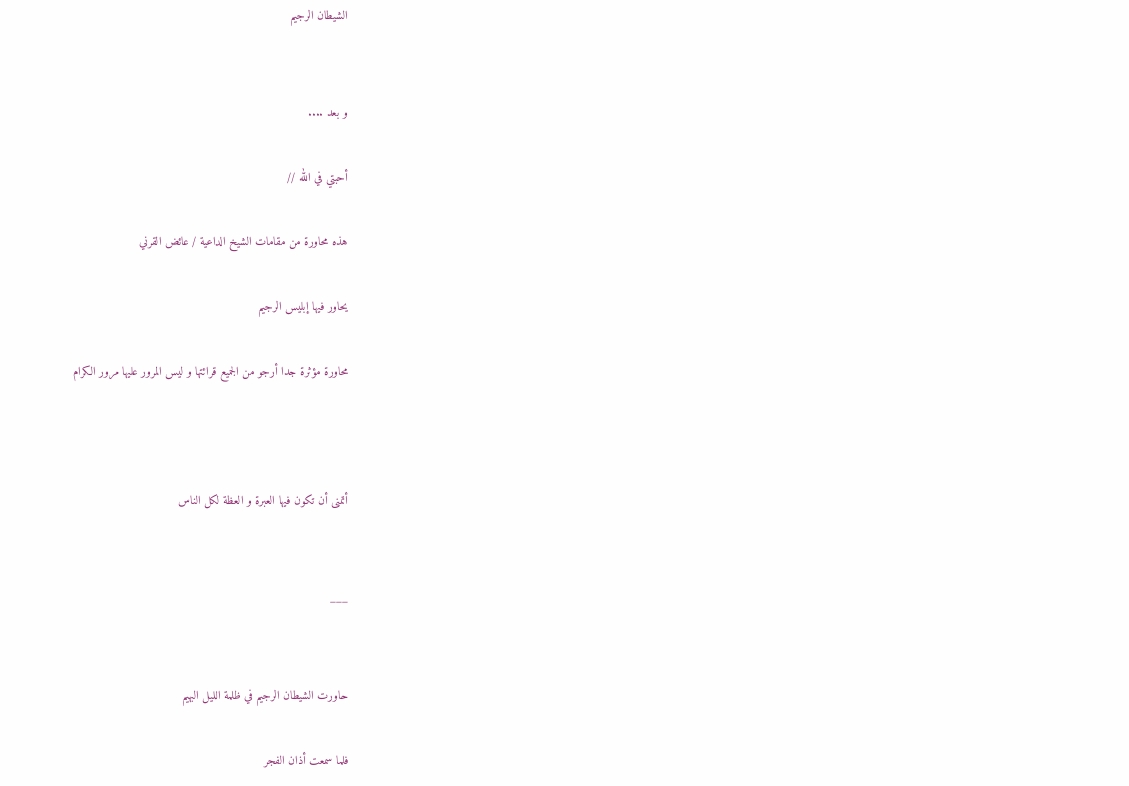الشيطان الرجيم


و بعد ....

أحبتي في الله //

هذه محاورة من مقامات الشيخ الداعية / عائض القرني

يحاور فيها إبليس الرجيم

محاورة مؤثرة جدا أرجو من الجميع قرائتها و ليس المرور عليها مرور الكرام



أتمنى أن تكون فيها العبرة و العظة لكل الناس


___


حاورت الشيطان الرجيم في ظلمة الليل البهيم

فلما سمعت أذان الفجر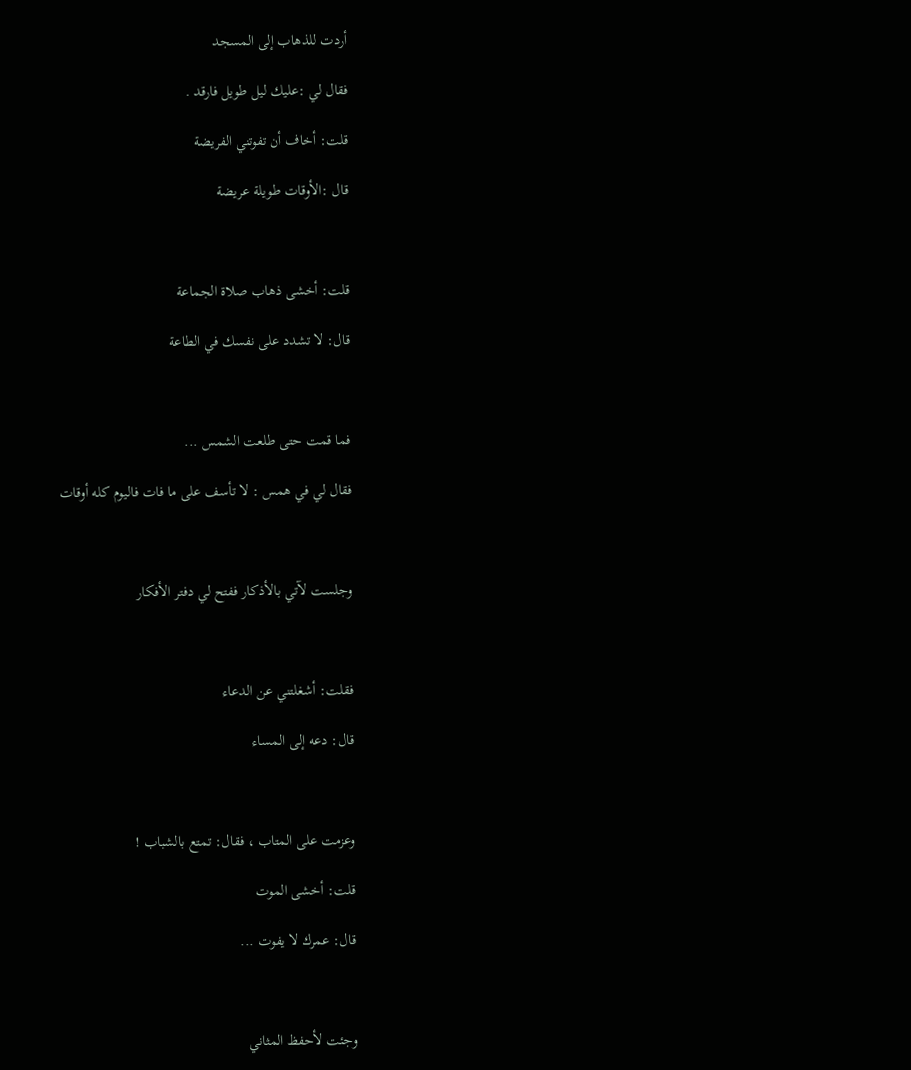أردت للذهاب إلى المسجد

فقال لي :عليك ليل طويل فارقد .

قلت: أخاف أن تفوتني الفريضة

قال :الأوقات طويلة عريضة



قلت: أخشى ذهاب صلاة الجماعة

قال: لا تشدد على نفسك في الطاعة



فما قمت حتى طلعت الشمس ...

فقال لي في همس : لا تأسف على ما فات فاليوم كله أوقات



وجلست لآتي بالأذكار ففتح لي دفتر الأفكار



فقلت: أشغلتني عن الدعاء

قال: دعه إلى المساء



وعزمت على المتاب ، فقال: تمتع بالشباب !

قلت: أخشى الموت

قال: عمرك لا يفوت ...



وجئت لأحفظ المثاني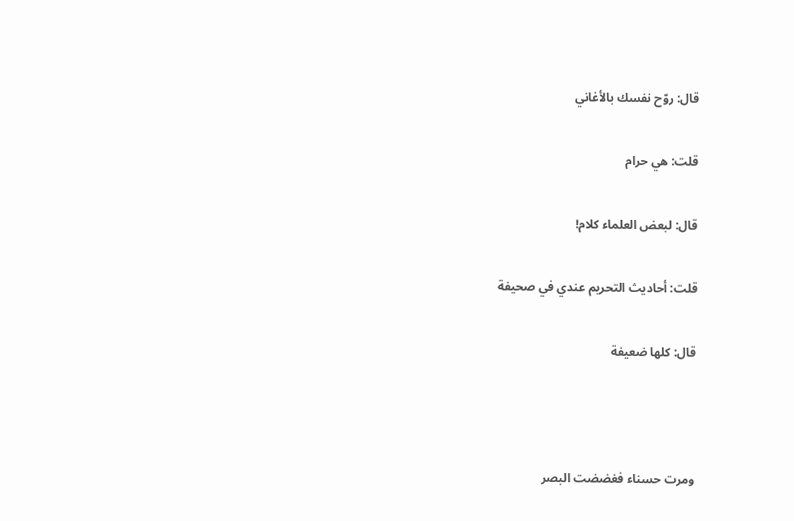قال: روّح نفسك بالأغاني

قلت: هي حرام

قال: لبعض العلماء كلام!

قلت: أحاديث التحريم عندي في صحيفة

قال: كلها ضعيفة



ومرت حسناء فغضضت البصر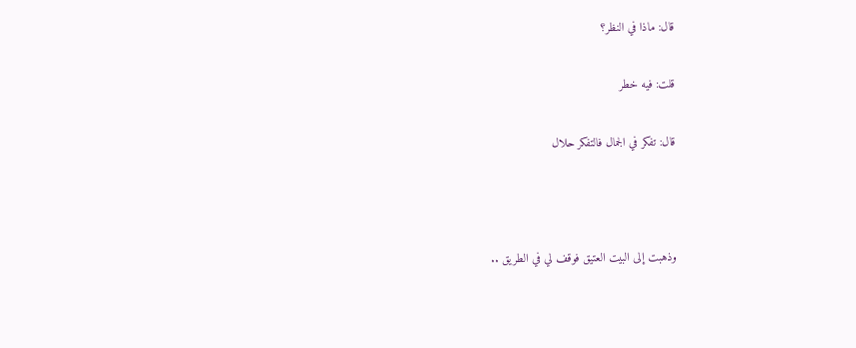قال: ماذا في النظر؟

قلت: فيه خطر

قال: تفكر في الجمال فالتفكر حلال



وذهبت إلى البيت العتيق فوقف لي في الطريق ..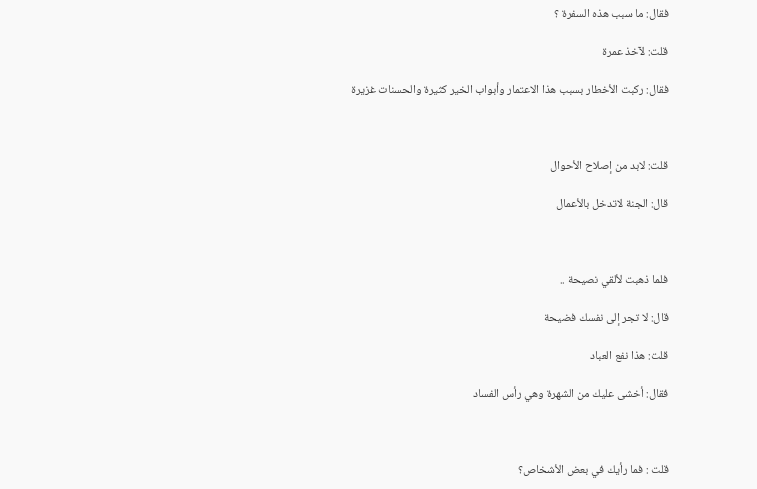فقال: ما سبب هذه السفرة ؟

قلت: لآخذ عمرة

فقال: ركبت الأخطار بسبب هذا الاعتمار وأبواب الخير كثيرة والحسنات غزيرة



قلت: لابد من إصلاح الأحوال

قال: الجنة لاتدخل بالأعمال



فلما ذهبت لألقي نصيحة ..

قال: لا تجر إلى نفسك فضيحة

قلت: هذا نفع العباد

فقال: أخشى عليك من الشهرة وهي رأس الفساد



قلت : فما رأيك في بعض الأشخاص؟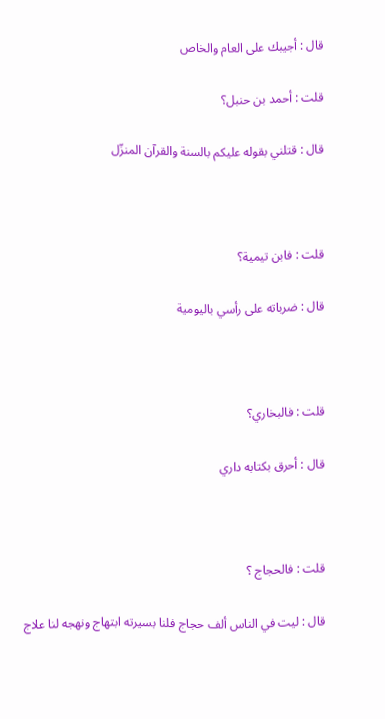قال : أجيبك على العام والخاص

قلت : أحمد بن حنبل؟

قال : قتلني بقوله عليكم بالسنة والقرآن المنزّل



قلت : فابن تيمية؟

قال : ضرباته على رأسي باليومية



قلت : فالبخاري؟

قال : أحرق بكتابه داري



قلت : فالحجاج ؟

قال : ليت في الناس ألف حجاج فلنا بسيرته ابتهاج ونهجه لنا علاج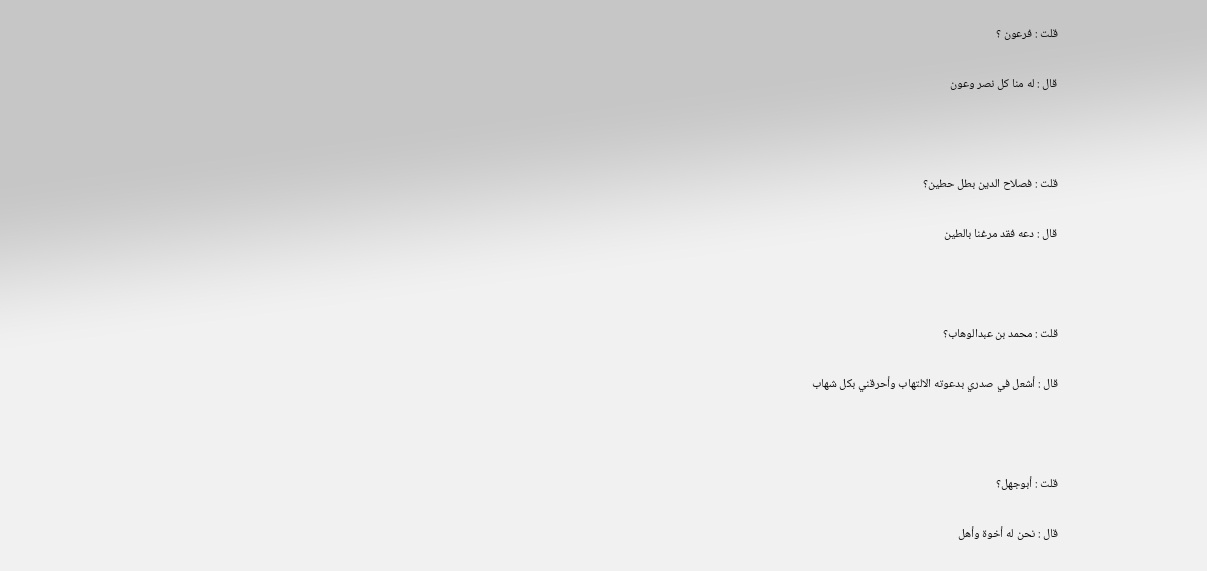قلت : فرعون ؟

قال : له منا كل نصر وعون



قلت : فصلاح الدين بطل حطين؟

قال : دعه فقد مرغنا بالطين



قلت : محمد بن عبدالوهاب؟

قال : أشعل في صدري بدعوته الالتهاب وأحرقني بكل شهاب



قلت : أبوجهل؟

قال : نحن له أخوة وأهل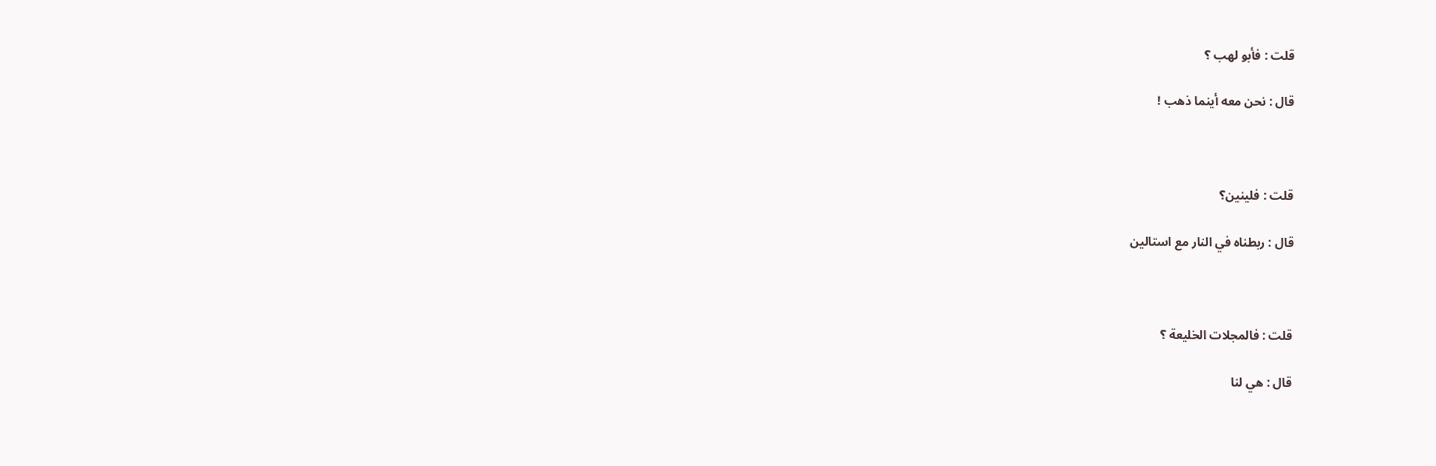قلت : فأبو لهب ؟

قال : نحن معه أينما ذهب !



قلت : فلينين؟

قال : ربطناه في النار مع استالين



قلت : فالمجلات الخليعة ؟

قال : هي لنا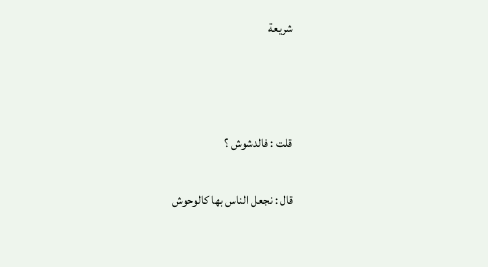شريعة



قلت : فالدشوش ؟

قال : نجعل الناس بها كالوحوش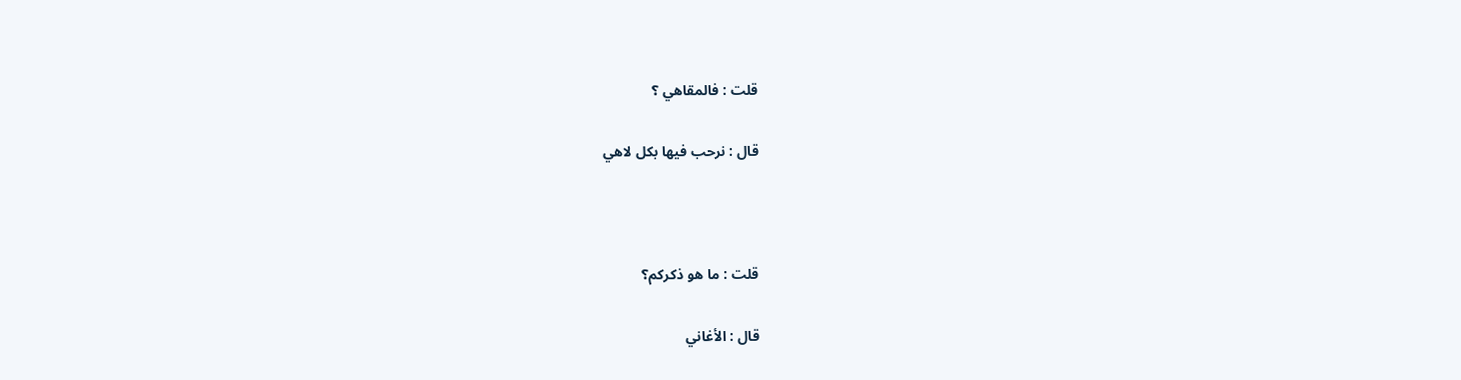قلت : فالمقاهي ؟

قال : نرحب فيها بكل لاهي



قلت : ما هو ذكركم؟

قال : الأغاني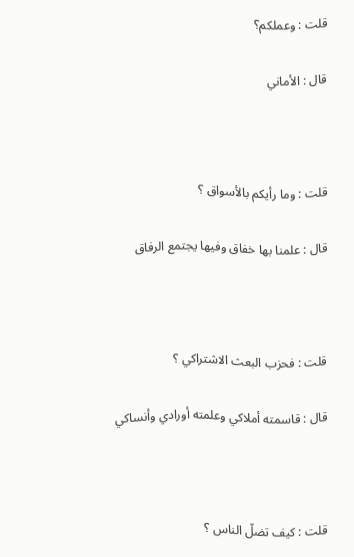قلت : وعملكم؟

قال : الأماني



قلت : وما رأيكم بالأسواق ؟

قال : علمنا بها خفاق وفيها يجتمع الرفاق



قلت : فحزب البعث الاشتراكي ؟

قال : قاسمته أملاكي وعلمته أورادي وأنساكي



قلت : كيف تضلّ الناس ؟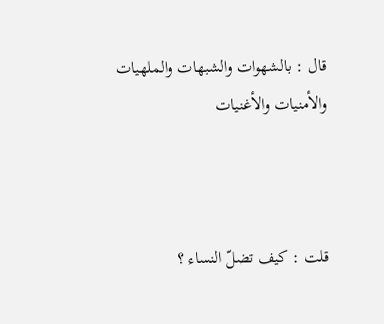قال : بالشهوات والشبهات والملهيات والأمنيات والأغنيات



قلت : كيف تضلّ النساء ؟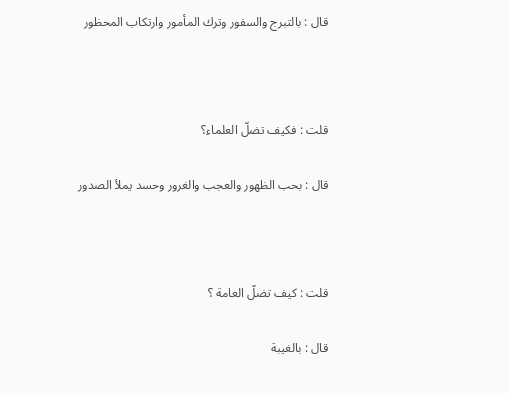قال : بالتبرج والسفور وترك المأمور وارتكاب المحظور



قلت : فكيف تضلّ العلماء؟

قال : بحب الظهور والعجب والغرور وحسد يملأ الصدور



قلت : كيف تضلّ العامة ؟

قال : بالغيبة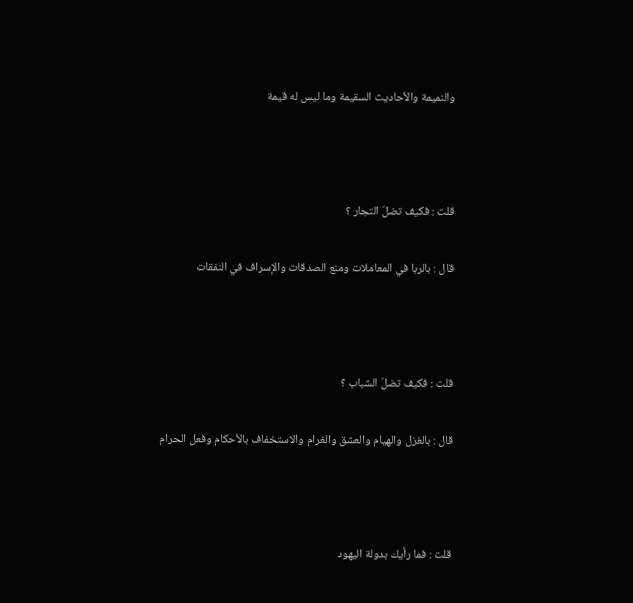والنميمة والأحاديث السقيمة وما ليس له قيمة



قلت : فكيف تضلّ التجار ؟

قال : بالربا في المعاملات ومنع الصدقات والإسراف في النفقات



قلت : فكيف تضلّ الشباب ؟

قال : بالغزل والهيام والعشق والغرام والاستخفاف بالأحكام وفعل الحرام



قلت : فما رأيك بدولة اليهود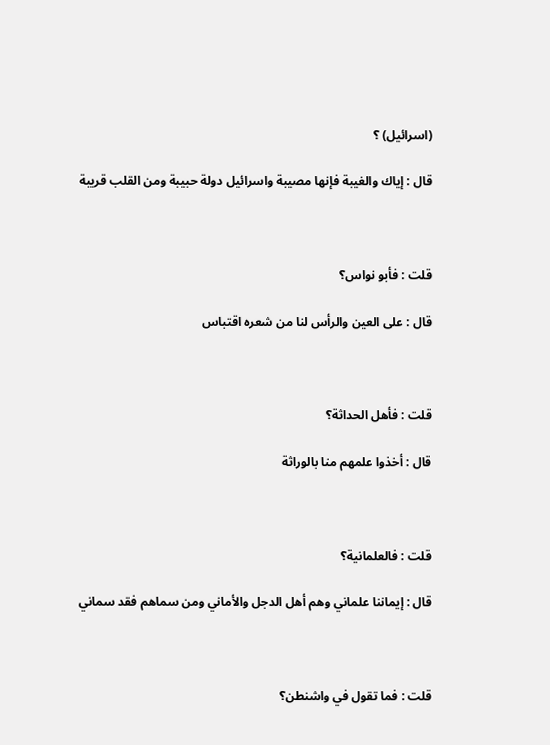(اسرائيل) ؟

قال : إياك والغيبة فإنها مصيبة واسرائيل دولة حبيبة ومن القلب قريبة



قلت : فأبو نواس؟

قال : على العين والرأس لنا من شعره اقتباس



قلت : فأهل الحداثة؟

قال : أخذوا علمهم منا بالوراثة



قلت : فالعلمانية؟

قال : إيماننا علماني وهم أهل الدجل والأماني ومن سماهم فقد سماني



قلت : فما تقول في واشنطن؟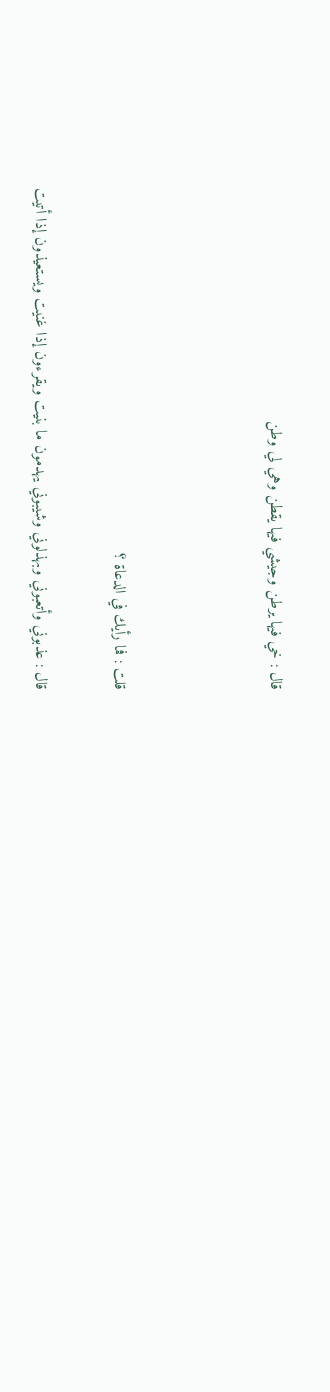قال : خي فيها يرطن وجيشي فيها يقطن وهي لي وطن



قلت : فما رأيك في الدعاة ؟

قال : عذبوني وأتعبوني وبهذلوني وشيبوني يهدمون ما بنيت ويقرءون إذا غنيت ويستعيذون إذا أتيت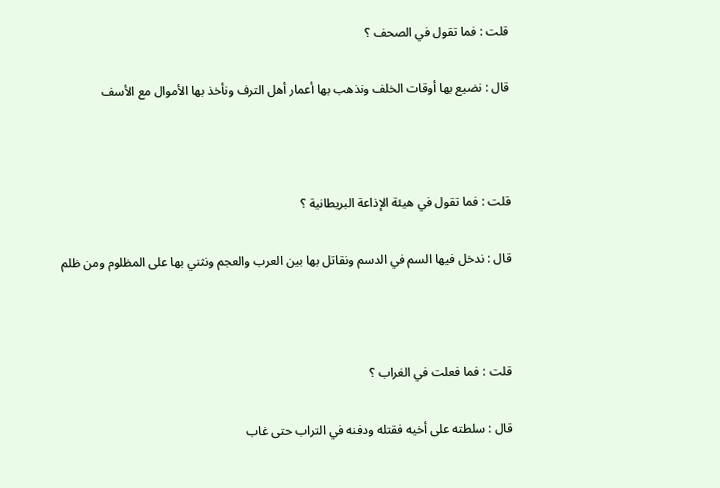قلت : فما تقول في الصحف ؟

قال : نضيع بها أوقات الخلف ونذهب بها أعمار أهل الترف ونأخذ بها الأموال مع الأسف



قلت : فما تقول في هيئة الإذاعة البريطانية ؟

قال : ندخل فيها السم في الدسم ونقاتل بها بين العرب والعجم ونثني بها على المظلوم ومن ظلم



قلت : فما فعلت في الغراب ؟

قال : سلطته على أخيه فقتله ودفنه في التراب حتى غاب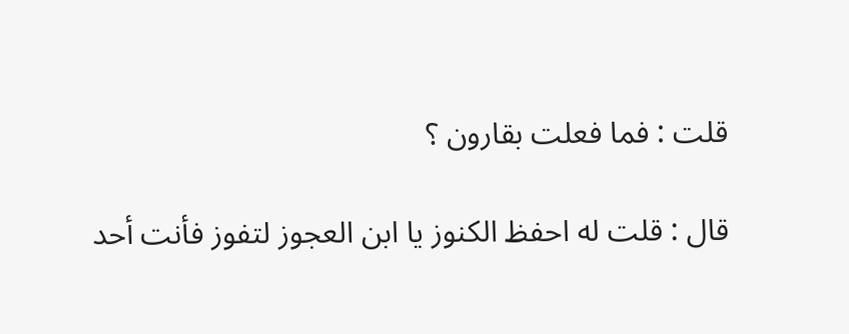قلت : فما فعلت بقارون ؟

قال : قلت له احفظ الكنوز يا ابن العجوز لتفوز فأنت أحد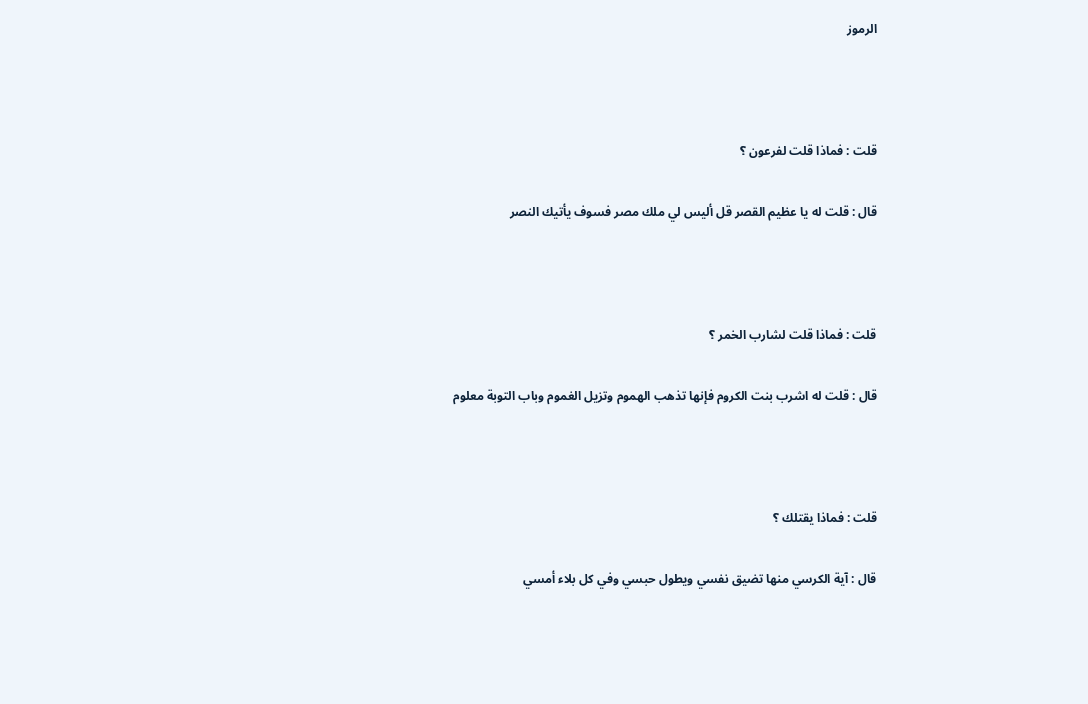الرموز



قلت : فماذا قلت لفرعون ؟

قال : قلت له يا عظيم القصر قل أليس لي ملك مصر فسوف يأتيك النصر



قلت : فماذا قلت لشارب الخمر ؟

قال : قلت له اشرب بنت الكروم فإنها تذهب الهموم وتزيل الغموم وباب التوبة معلوم



قلت : فماذا يقتلك ؟

قال : آية الكرسي منها تضيق نفسي ويطول حبسي وفي كل بلاء أمسي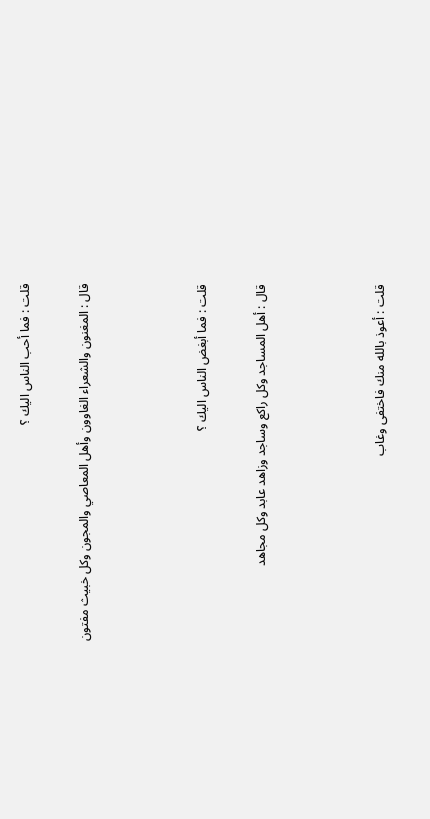قلت : فما أحب الناس اليك ؟

قال : المغنون والشعراء الغاوون وأهل المعاصي والمجون وكل خبيث مفتون



قلت : فما أبغض الناس اليك ؟

قال : أهل المساجد وكل راكع وساجد وزاهد عابد وكل مجاهد



قلت : أعوذ بالله منك فاختفى وغاب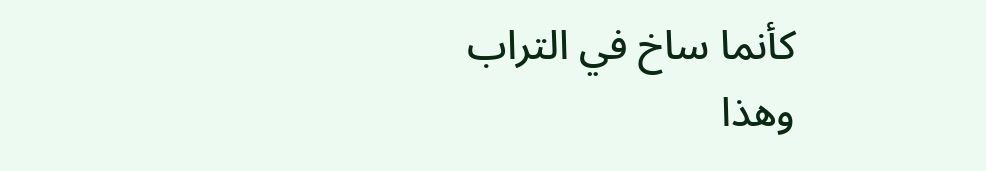كأنما ساخ في التراب وهذا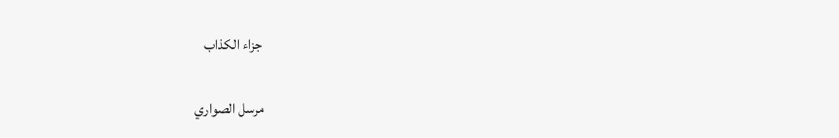جزاء الكذاب

مرسل الصواري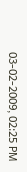03-02-2009, 02:25 PM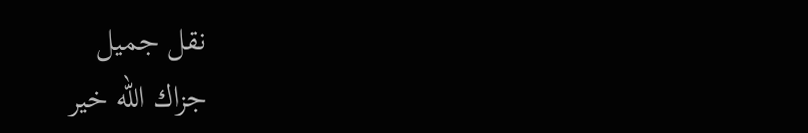نقل جميل
جزاك الله خير